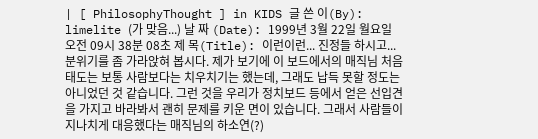| [ PhilosophyThought ] in KIDS 글 쓴 이(By): limelite (가 맞음...) 날 짜 (Date): 1999년 3월 22일 월요일 오전 09시 38분 08초 제 목(Title): 이런이런... 진정들 하시고... 분위기를 좀 가라앉혀 봅시다. 제가 보기에 이 보드에서의 매직님 처음 태도는 보통 사람보다는 치우치기는 했는데, 그래도 납득 못할 정도는 아니었던 것 같습니다. 그런 것을 우리가 정치보드 등에서 얻은 선입견을 가지고 바라봐서 괜히 문제를 키운 면이 있습니다. 그래서 사람들이 지나치게 대응했다는 매직님의 하소연(?)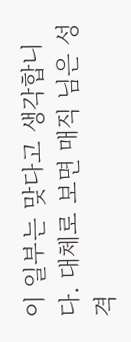이 일부는 맞다고 생각합니다. 대체로 보면 매직 님은 성격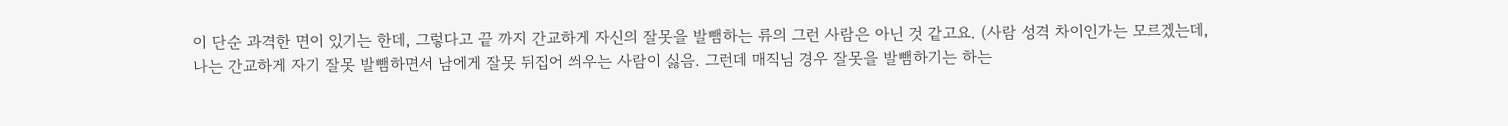이 단순 과격한 면이 있기는 한데, 그렇다고 끝 까지 간교하게 자신의 잘못을 발뺌하는 류의 그런 사람은 아닌 것 같고요. (사람 성격 차이인가는 모르겠는데, 나는 간교하게 자기 잘못 발뺌하면서 남에게 잘못 뒤집어 씌우는 사람이 싫음. 그런데 매직님 경우 잘못을 발뺌하기는 하는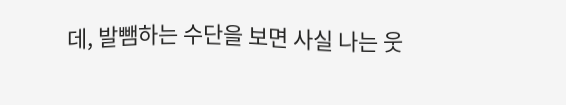데, 발뺌하는 수단을 보면 사실 나는 웃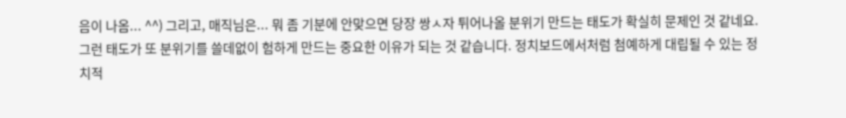음이 나옴... ^^) 그리고, 매직님은... 뭐 좀 기분에 안맞으면 당장 쌍ㅅ자 튀어나올 분위기 만드는 태도가 확실히 문제인 것 같네요. 그런 태도가 또 분위기를 쓸데없이 험하게 만드는 중요한 이유가 되는 것 같습니다. 정치보드에서처럼 첨예하게 대립될 수 있는 정치적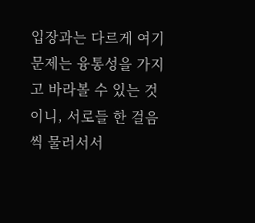입장과는 다르게 여기 문제는 융통성을 가지고 바라볼 수 있는 것이니, 서로들 한 걸음씩 물러서서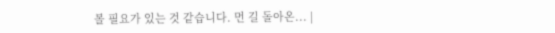볼 필요가 있는 것 같습니다. 먼 길 돌아온... |